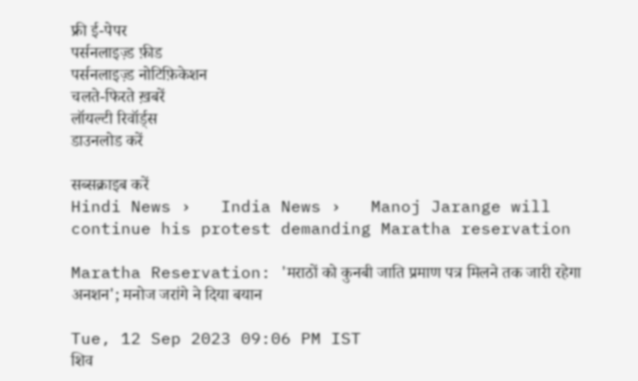फ्री ई-पेपर
पर्सनलाइज़्ड फ़ीड
पर्सनलाइज़्ड नोटिफ़िकेशन
चलते-फिरते ख़बरें
लॉयल्टी रिवॉर्ड्स
डाउनलोड करें

सब्सक्राइब करें
Hindi News ›   India News ›   Manoj Jarange will continue his protest demanding Maratha reservation

Maratha Reservation: 'मराठों को कुनबी जाति प्रमाण पत्र मिलने तक जारी रहेगा अनशन'; मनोज जरांगे ने दिया बयान

Tue, 12 Sep 2023 09:06 PM IST
शिव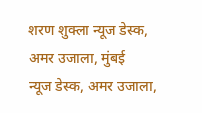शरण शुक्ला न्यूज डेस्क, अमर उजाला, मुंबई
न्यूज डेस्क, अमर उजाला,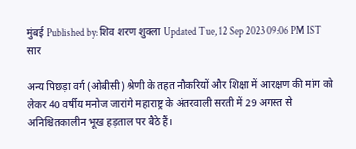मुंबई Published by: शिव शरण शुक्ला Updated Tue, 12 Sep 2023 09:06 PM IST
सार

अन्य पिछड़ा वर्ग (ओबीसी) श्रेणी के तहत नौकरियों और शिक्षा में आरक्षण की मांग को लेकर 40 वर्षीय मनोज जारांगे महाराष्ट्र के अंतरवाली सरती में 29 अगस्त से अनिश्चितकालीन भूख हड़ताल पर बैठे हैं।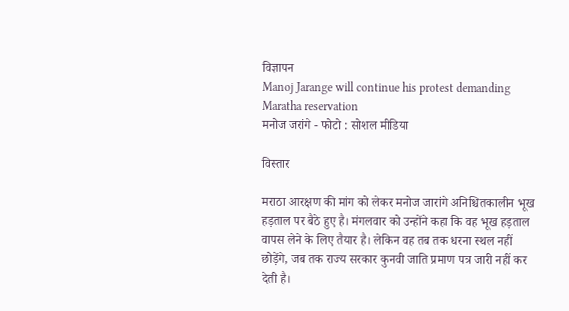विज्ञापन
Manoj Jarange will continue his protest demanding Maratha reservation
मनोज जरांगे - फोटो : सोशल मीडिया

विस्तार

मराठा आरक्षण की मांग को लेकर मनोज जारांगे अनिश्चितकालीन भूख हड़ताल पर बैठे हुए है। मंगलवार को उन्होंने कहा कि वह भूख हड़ताल वापस लेने के लिए तैयार है। लेकिन वह तब तक धरना स्थल नहीं छोड़ेंगे, जब तक राज्य सरकार कुनवी जाति प्रमाण पत्र जारी नहीं कर देती है।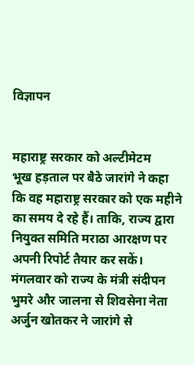विज्ञापन


महाराष्ट्र सरकार को अल्टीमेटम
भूख हड़ताल पर बैठे जारांगे ने कहा कि वह महाराष्ट्र सरकार को एक महीने का समय दे रहे हैं। ताकि, राज्य द्वारा नियुक्त समिति मराठा आरक्षण पर अपनी रिपोर्ट तैयार कर सकें। मंगलवार को राज्य के मंत्री संदीपन भुमरे और जालना से शिवसेना नेता अर्जुन खोतकर ने जारांगे से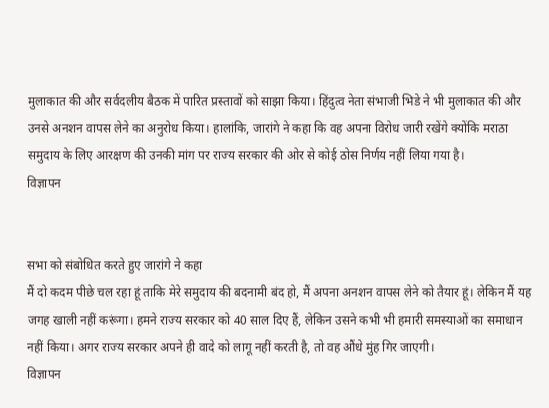मुलाकात की और सर्वदलीय बैठक में पारित प्रस्तावों को साझा किया। हिंदुत्व नेता संभाजी भिडे ने भी मुलाकात की और उनसे अनशन वापस लेने का अनुरोध किया। हालांकि, जारांगे ने कहा कि वह अपना विरोध जारी रखेंगे क्योंकि मराठा समुदाय के लिए आरक्षण की उनकी मांग पर राज्य सरकार की ओर से कोई ठोस निर्णय नहीं लिया गया है।
विज्ञापन


सभा को संबोधित करते हुए जारांगे ने कहा
मैं दो कदम पीछे चल रहा हूं ताकि मेरे समुदाय की बदनामी बंद हो, मैं अपना अनशन वापस लेने को तैयार हूं। लेकिन मैं यह जगह खाली नहीं करूंगा। हमने राज्य सरकार को 40 साल दिए हैं, लेकिन उसने कभी भी हमारी समस्याओं का समाधान नहीं किया। अगर राज्य सरकार अपने ही वादे को लागू नहीं करती है, तो वह औंधे मुंह गिर जाएगी।
विज्ञापन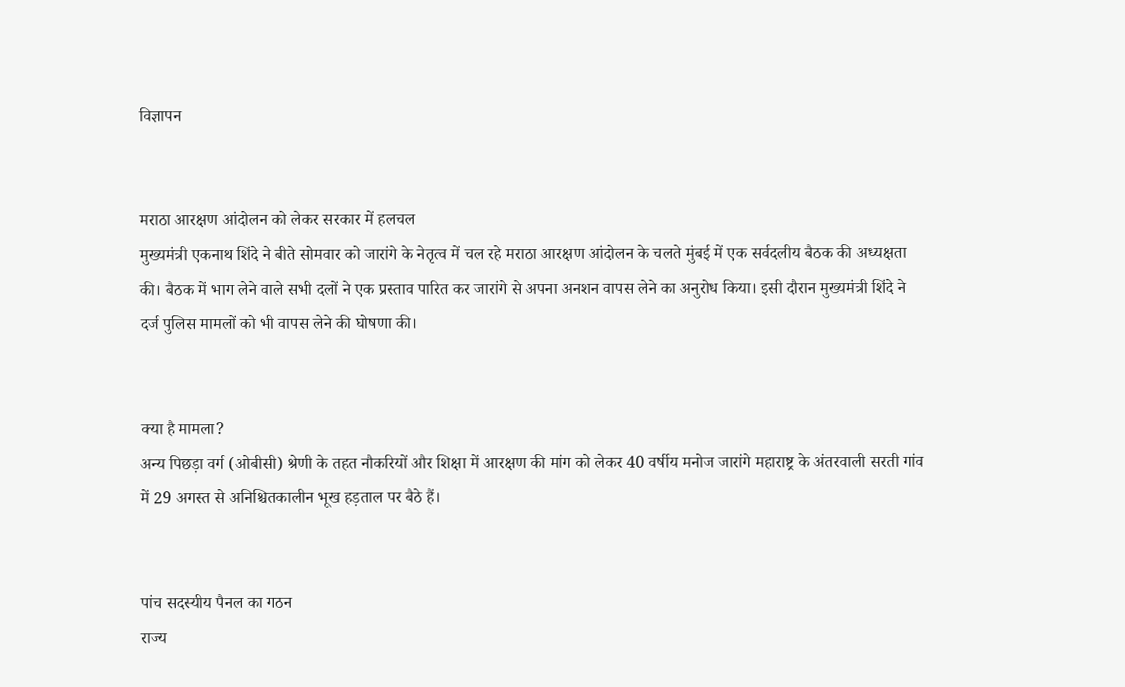विज्ञापन


मराठा आरक्षण आंदोलन को लेकर सरकार में हलचल
मुख्यमंत्री एकनाथ शिंदे ने बीते सोमवार को जारांगे के नेतृत्व में चल रहे मराठा आरक्षण आंदोलन के चलते मुंबई में एक सर्वदलीय बैठक की अध्यक्षता की। बैठक में भाग लेने वाले सभी दलों ने एक प्रस्ताव पारित कर जारांगे से अपना अनशन वापस लेने का अनुरोध किया। इसी दौरान मुख्यमंत्री शिंदे ने दर्ज पुलिस मामलों को भी वापस लेने की घोषणा की।


क्या है मामला?
अन्य पिछड़ा वर्ग (ओबीसी) श्रेणी के तहत नौकरियों और शिक्षा में आरक्षण की मांग को लेकर 40 वर्षीय मनोज जारांगे महाराष्ट्र के अंतरवाली सरती गांव में 29 अगस्त से अनिश्चितकालीन भूख हड़ताल पर बैठे हैं।


पांच सदस्यीय पैनल का गठन
राज्य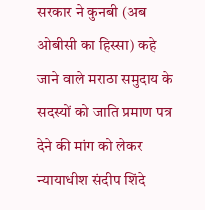सरकार ने कुनबी (अब ओबीसी का हिस्सा) कहे जाने वाले मराठा समुदाय के सदस्यों को जाति प्रमाण पत्र देने की मांग को लेकर न्यायाधीश संदीप शिंदे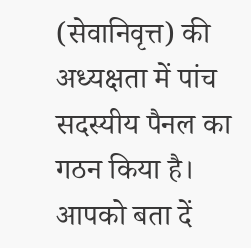(सेवानिवृत्त) की अध्यक्षता में पांच सदस्यीय पैनल का गठन किया है। आपको बता दें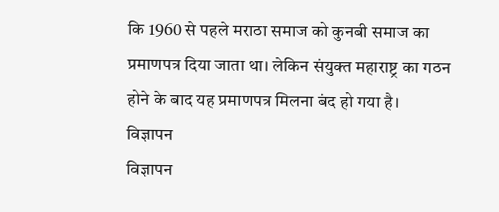कि 1960 से पहले मराठा समाज को कुनबी समाज का प्रमाणपत्र दिया जाता था। लेकिन संयुक्त महाराष्ट्र का गठन होने के बाद यह प्रमाणपत्र मिलना बंद हो गया है।
विज्ञापन
विज्ञापन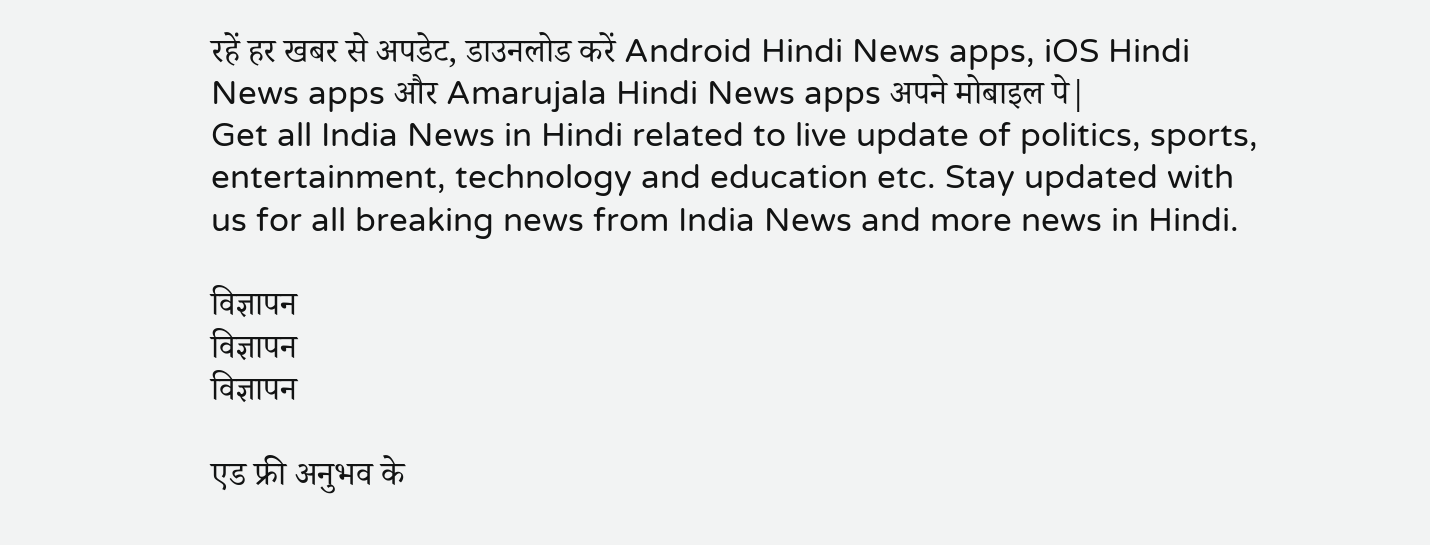रहें हर खबर से अपडेट, डाउनलोड करें Android Hindi News apps, iOS Hindi News apps और Amarujala Hindi News apps अपने मोबाइल पे|
Get all India News in Hindi related to live update of politics, sports, entertainment, technology and education etc. Stay updated with us for all breaking news from India News and more news in Hindi.

विज्ञापन
विज्ञापन
विज्ञापन

एड फ्री अनुभव के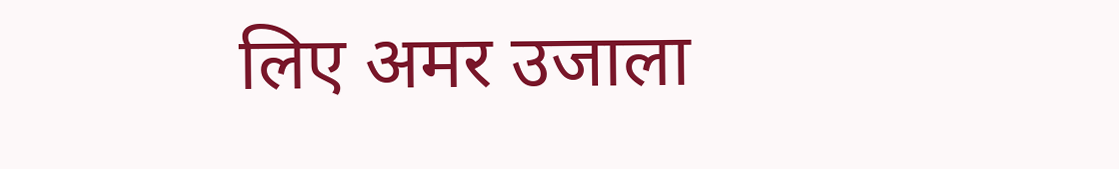लिए अमर उजाला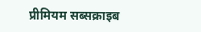प्रीमियम सब्सक्राइब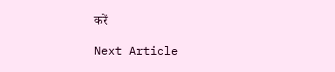करें

Next Article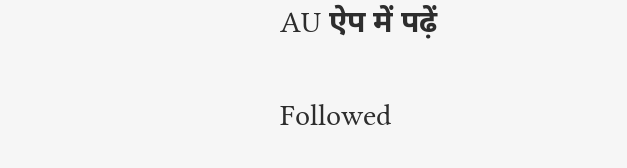AU ऐप में पढ़ें

Followed